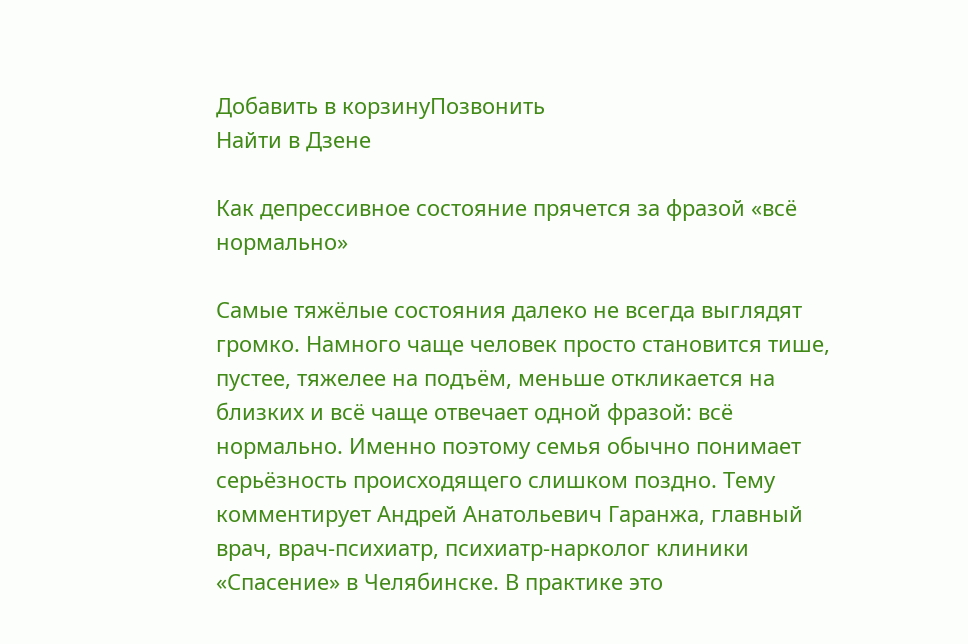Добавить в корзинуПозвонить
Найти в Дзене

Как депрессивное состояние прячется за фразой «всё нормально»

Самые тяжёлые состояния далеко не всегда выглядят громко. Намного чаще человек просто становится тише, пустее, тяжелее на подъём, меньше откликается на близких и всё чаще отвечает одной фразой: всё нормально. Именно поэтому семья обычно понимает серьёзность происходящего слишком поздно. Тему комментирует Андрей Анатольевич Гаранжа, главный врач, врач-психиатр, психиатр-нарколог клиники «Спасение» в Челябинске. В практике это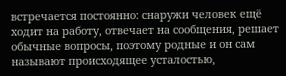встречается постоянно: снаружи человек ещё ходит на работу, отвечает на сообщения, решает обычные вопросы, поэтому родные и он сам называют происходящее усталостью,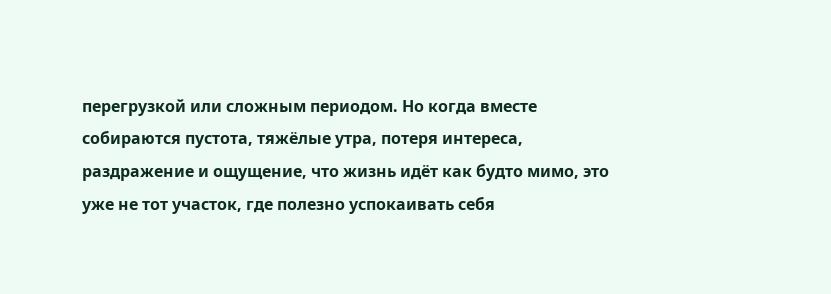перегрузкой или сложным периодом. Но когда вместе собираются пустота, тяжёлые утра, потеря интереса, раздражение и ощущение, что жизнь идёт как будто мимо, это уже не тот участок, где полезно успокаивать себя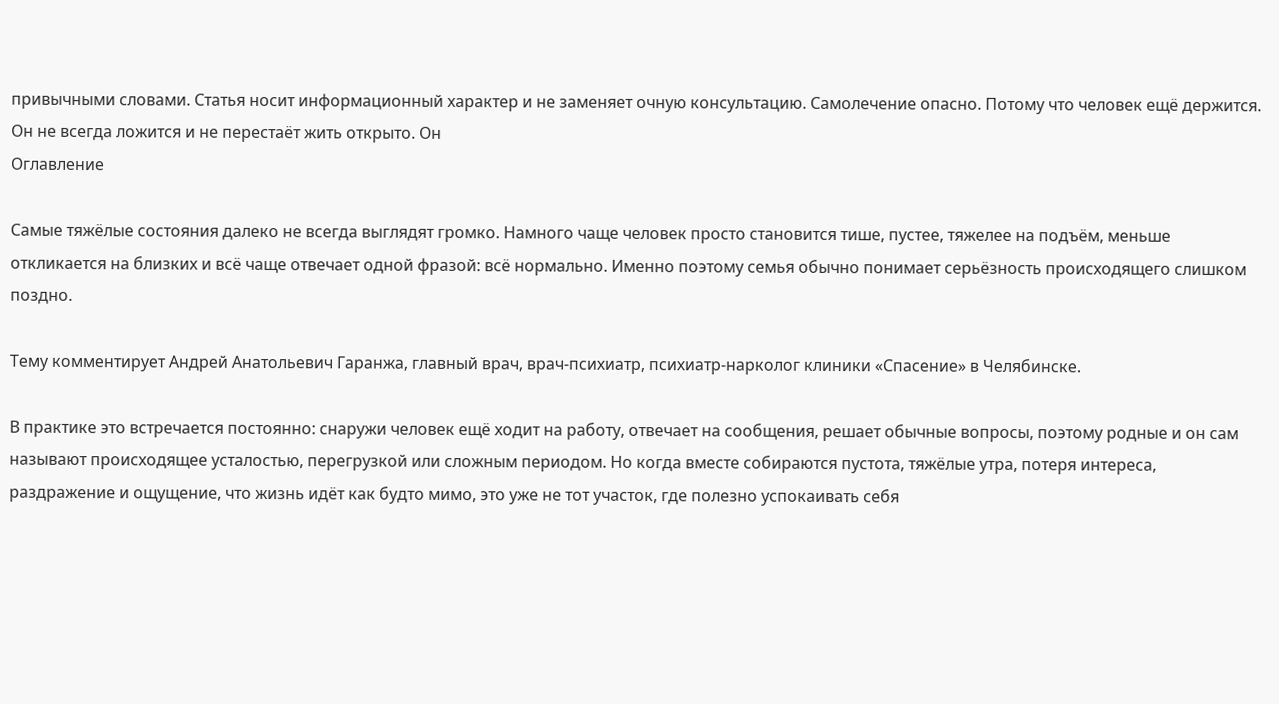привычными словами. Статья носит информационный характер и не заменяет очную консультацию. Самолечение опасно. Потому что человек ещё держится. Он не всегда ложится и не перестаёт жить открыто. Он
Оглавление

Самые тяжёлые состояния далеко не всегда выглядят громко. Намного чаще человек просто становится тише, пустее, тяжелее на подъём, меньше откликается на близких и всё чаще отвечает одной фразой: всё нормально. Именно поэтому семья обычно понимает серьёзность происходящего слишком поздно.

Тему комментирует Андрей Анатольевич Гаранжа, главный врач, врач-психиатр, психиатр-нарколог клиники «Спасение» в Челябинске.

В практике это встречается постоянно: снаружи человек ещё ходит на работу, отвечает на сообщения, решает обычные вопросы, поэтому родные и он сам называют происходящее усталостью, перегрузкой или сложным периодом. Но когда вместе собираются пустота, тяжёлые утра, потеря интереса, раздражение и ощущение, что жизнь идёт как будто мимо, это уже не тот участок, где полезно успокаивать себя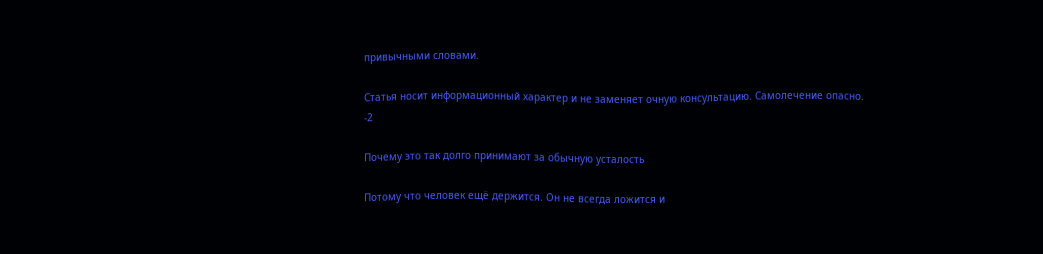привычными словами.

Статья носит информационный характер и не заменяет очную консультацию. Самолечение опасно.
-2

Почему это так долго принимают за обычную усталость

Потому что человек ещё держится. Он не всегда ложится и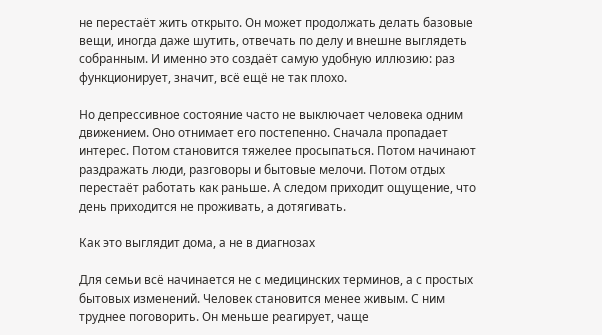не перестаёт жить открыто. Он может продолжать делать базовые вещи, иногда даже шутить, отвечать по делу и внешне выглядеть собранным. И именно это создаёт самую удобную иллюзию: раз функционирует, значит, всё ещё не так плохо.

Но депрессивное состояние часто не выключает человека одним движением. Оно отнимает его постепенно. Сначала пропадает интерес. Потом становится тяжелее просыпаться. Потом начинают раздражать люди, разговоры и бытовые мелочи. Потом отдых перестаёт работать как раньше. А следом приходит ощущение, что день приходится не проживать, а дотягивать.

Как это выглядит дома, а не в диагнозах

Для семьи всё начинается не с медицинских терминов, а с простых бытовых изменений. Человек становится менее живым. С ним труднее поговорить. Он меньше реагирует, чаще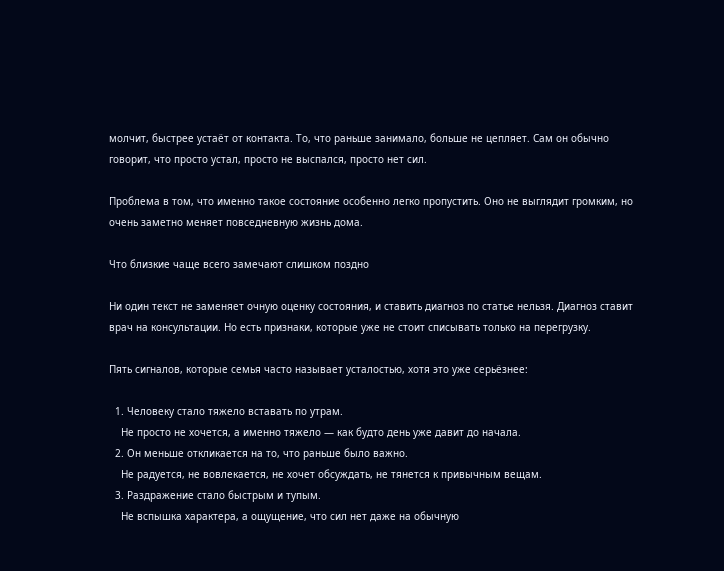молчит, быстрее устаёт от контакта. То, что раньше занимало, больше не цепляет. Сам он обычно говорит, что просто устал, просто не выспался, просто нет сил.

Проблема в том, что именно такое состояние особенно легко пропустить. Оно не выглядит громким, но очень заметно меняет повседневную жизнь дома.

Что близкие чаще всего замечают слишком поздно

Ни один текст не заменяет очную оценку состояния, и ставить диагноз по статье нельзя. Диагноз ставит врач на консультации. Но есть признаки, которые уже не стоит списывать только на перегрузку.

Пять сигналов, которые семья часто называет усталостью, хотя это уже серьёзнее:

  1. Человеку стало тяжело вставать по утрам.
    Не просто не хочется, а именно тяжело — как будто день уже давит до начала.
  2. Он меньше откликается на то, что раньше было важно.
    Не радуется, не вовлекается, не хочет обсуждать, не тянется к привычным вещам.
  3. Раздражение стало быстрым и тупым.
    Не вспышка характера, а ощущение, что сил нет даже на обычную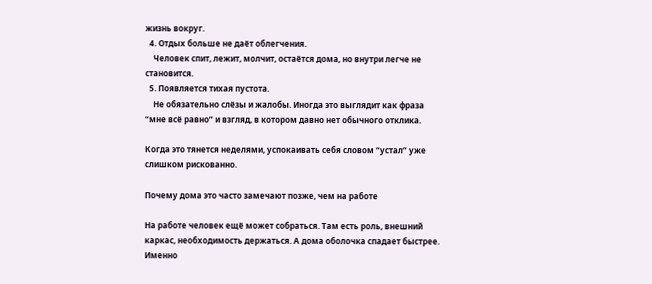жизнь вокруг.
  4. Отдых больше не даёт облегчения.
    Человек спит, лежит, молчит, остаётся дома, но внутри легче не становится.
  5. Появляется тихая пустота.
    Не обязательно слёзы и жалобы. Иногда это выглядит как фраза “мне всё равно” и взгляд, в котором давно нет обычного отклика.

Когда это тянется неделями, успокаивать себя словом “устал” уже слишком рискованно.

Почему дома это часто замечают позже, чем на работе

На работе человек ещё может собраться. Там есть роль, внешний каркас, необходимость держаться. А дома оболочка спадает быстрее. Именно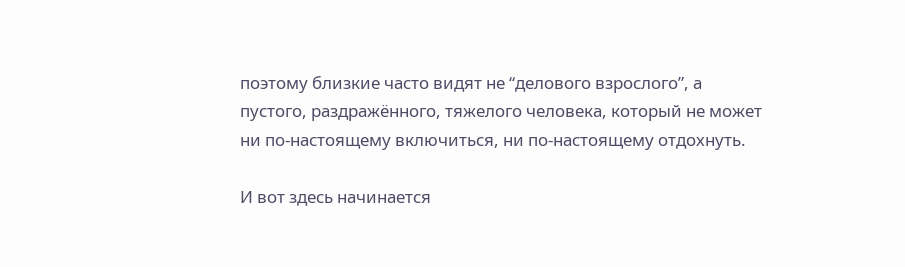поэтому близкие часто видят не “делового взрослого”, а пустого, раздражённого, тяжелого человека, который не может ни по-настоящему включиться, ни по-настоящему отдохнуть.

И вот здесь начинается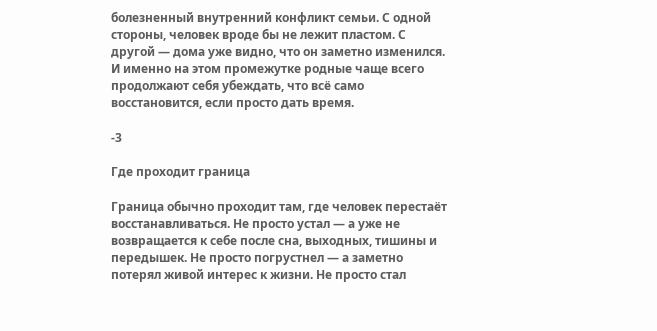болезненный внутренний конфликт семьи. С одной стороны, человек вроде бы не лежит пластом. С другой — дома уже видно, что он заметно изменился. И именно на этом промежутке родные чаще всего продолжают себя убеждать, что всё само восстановится, если просто дать время.

-3

Где проходит граница

Граница обычно проходит там, где человек перестаёт восстанавливаться. Не просто устал — а уже не возвращается к себе после сна, выходных, тишины и передышек. Не просто погрустнел — а заметно потерял живой интерес к жизни. Не просто стал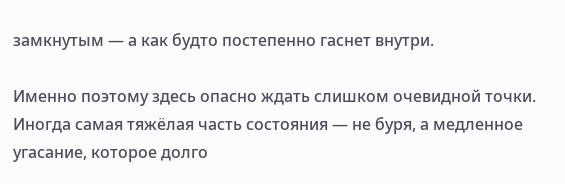замкнутым — а как будто постепенно гаснет внутри.

Именно поэтому здесь опасно ждать слишком очевидной точки. Иногда самая тяжёлая часть состояния — не буря, а медленное угасание, которое долго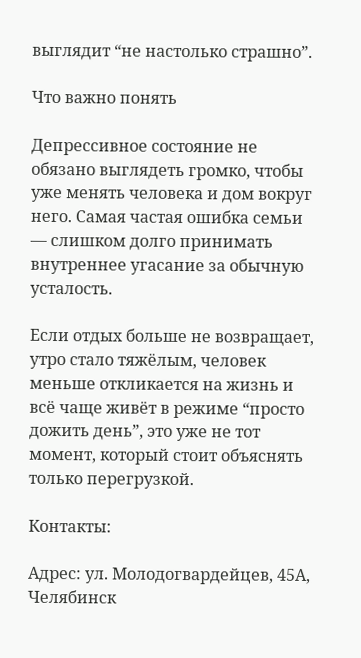выглядит “не настолько страшно”.

Что важно понять

Депрессивное состояние не обязано выглядеть громко, чтобы уже менять человека и дом вокруг него. Самая частая ошибка семьи — слишком долго принимать внутреннее угасание за обычную усталость.

Если отдых больше не возвращает, утро стало тяжёлым, человек меньше откликается на жизнь и всё чаще живёт в режиме “просто дожить день”, это уже не тот момент, который стоит объяснять только перегрузкой.

Контакты:

Адрес: ул. Молодогвардейцев, 45А, Челябинск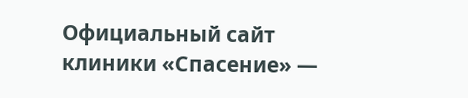Официальный сайт клиники «Спасение» —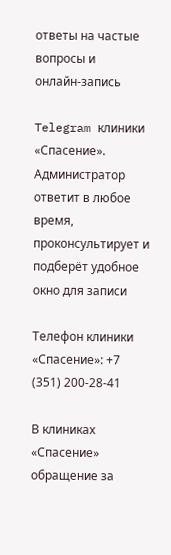ответы на частые вопросы и онлайн‑запись

Telegram клиники «Спасение». Администратор ответит в любое время, проконсультирует и подберёт удобное окно для записи

Телефон клиники «Спасение»: +7 (351) 200-28-41

В клиниках «Спасение» обращение за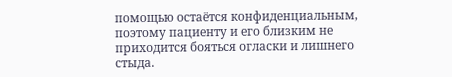помощью остаётся конфиденциальным, поэтому пациенту и его близким не приходится бояться огласки и лишнего стыда.